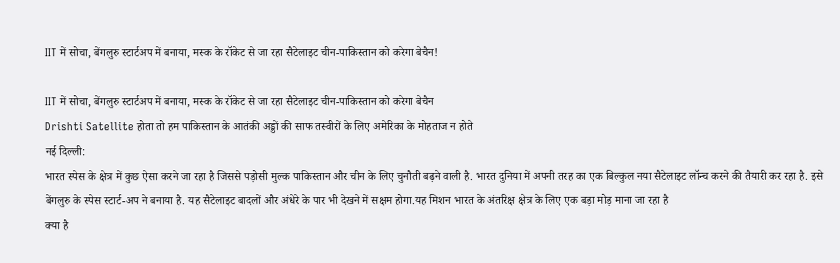IIT में सोचा, बेंगलुरु स्टार्टअप में बनाया, मस्क के रॉकेट से जा रहा सैटेलाइट चीन-पाकिस्तान को करेगा बेचैन!

IIT में सोचा, बेंगलुरु स्टार्टअप में बनाया, मस्क के रॉकेट से जा रहा सैटेलाइट चीन-पाकिस्तान को करेगा बेचैन
Drishti Satellite होता तो हम पाकिस्तान के आतंकी अड्डों की साफ तस्वीरों के लिए अमेरिका के मोहताज न होते
नई दिल्ली:
भारत स्पेस के क्षेत्र में कुछ ऐसा करने जा रहा है जिससे पड़ोसी मुल्क पाकिस्तान और चीन के लिए चुनौती बढ़ने वाली है. भारत दुनिया में अपनी तरह का एक बिल्कुल नया सैटेलाइट लॉन्च करने की तैयारी कर रहा है. इसे बेंगलुरु के स्पेस स्टार्ट-अप ने बनाया है. यह सैटेलाइट बादलों और अंधेरे के पार भी देखने में सक्षम होगा.यह मिशन भारत के अंतरिक्ष क्षेत्र के लिए एक बड़ा मोड़ माना जा रहा है
क्या है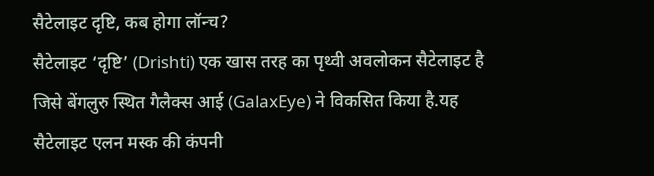सैटेलाइट दृष्टि, कब होगा लॉन्च?
सैटेलाइट ‘दृष्टि’ (Drishti) एक खास तरह का पृथ्वी अवलोकन सैटेलाइट है जिसे बेंगलुरु स्थित गैलैक्स आई (GalaxEye) ने विकसित किया है.यह सैटेलाइट एलन मस्क की कंपनी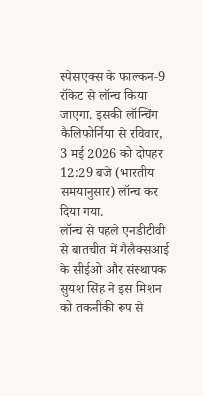स्पेसएक्स के फाल्कन‑9 रॉकेट से लॉन्च किया जाएगा. इसकी लॉन्चिंग कैलिफोर्निया से रविवार, 3 मई 2026 को दोपहर 12:29 बजे (भारतीय समयानुसार) लॉन्च कर दिया गया.
लॉन्च से पहले एनडीटीवी से बातचीत में गैलैक्सआई के सीईओ और संस्थापक सुयश सिंह ने इस मिशन को तकनीकी रूप से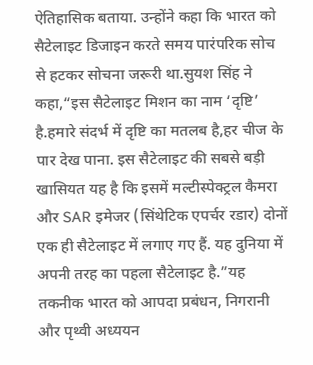ऐतिहासिक बताया. उन्होंने कहा कि भारत को सैटेलाइट डिजाइन करते समय पारंपरिक सोच से हटकर सोचना जरूरी था.सुयश सिंह ने कहा,“इस सैटेलाइट मिशन का नाम ‘दृष्टि’ है.हमारे संदर्भ में दृष्टि का मतलब है,हर चीज के पार देख पाना. इस सैटेलाइट की सबसे बड़ी खासियत यह है कि इसमें मल्टीस्पेक्ट्रल कैमरा और SAR इमेजर (सिंथेटिक एपर्चर रडार) दोनों एक ही सैटेलाइट में लगाए गए हैं. यह दुनिया में अपनी तरह का पहला सैटेलाइट है.”यह तकनीक भारत को आपदा प्रबंधन, निगरानी और पृथ्वी अध्ययन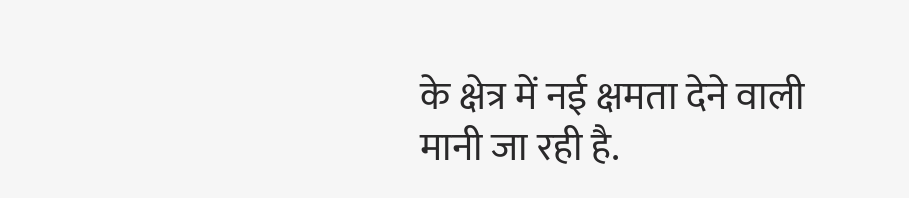के क्षेत्र में नई क्षमता देने वाली मानी जा रही है.